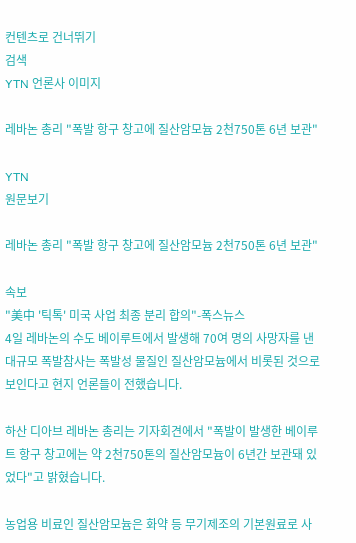컨텐츠로 건너뛰기
검색
YTN 언론사 이미지

레바논 총리 "폭발 항구 창고에 질산암모늄 2천750톤 6년 보관"

YTN
원문보기

레바논 총리 "폭발 항구 창고에 질산암모늄 2천750톤 6년 보관"

속보
"美中 '틱톡' 미국 사업 최종 분리 합의"-폭스뉴스
4일 레바논의 수도 베이루트에서 발생해 70여 명의 사망자를 낸 대규모 폭발참사는 폭발성 물질인 질산암모늄에서 비롯된 것으로 보인다고 현지 언론들이 전했습니다.

하산 디아브 레바논 총리는 기자회견에서 "폭발이 발생한 베이루트 항구 창고에는 약 2천750톤의 질산암모늄이 6년간 보관돼 있었다"고 밝혔습니다.

농업용 비료인 질산암모늄은 화약 등 무기제조의 기본원료로 사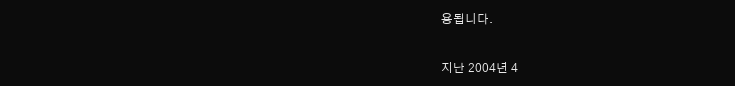용됩니다.

지난 2004년 4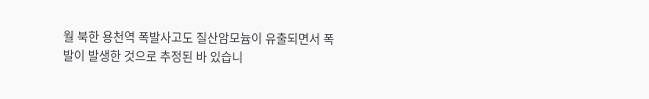월 북한 용천역 폭발사고도 질산암모늄이 유출되면서 폭발이 발생한 것으로 추정된 바 있습니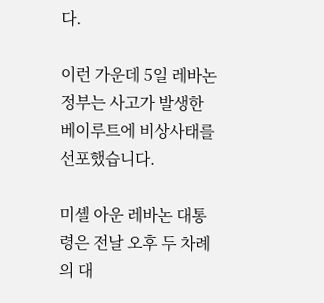다.

이런 가운데 5일 레바논 정부는 사고가 발생한 베이루트에 비상사태를 선포했습니다.

미셸 아운 레바논 대통령은 전날 오후 두 차례의 대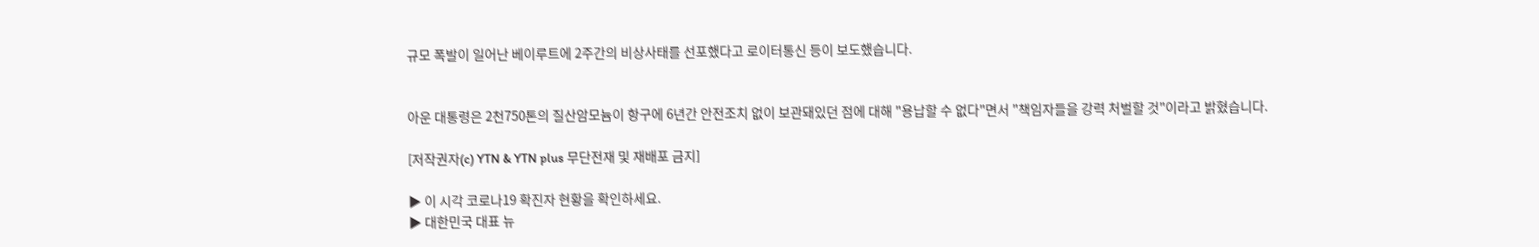규모 폭발이 일어난 베이루트에 2주간의 비상사태를 선포했다고 로이터통신 등이 보도했습니다.


아운 대통령은 2천750톤의 질산암모늄이 항구에 6년간 안전조치 없이 보관돼있던 점에 대해 "용납할 수 없다"면서 "책임자들을 강력 처벌할 것"이라고 밝혔습니다.

[저작권자(c) YTN & YTN plus 무단전재 및 재배포 금지]

▶ 이 시각 코로나19 확진자 현황을 확인하세요.
▶ 대한민국 대표 뉴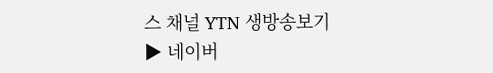스 채널 YTN 생방송보기
▶ 네이버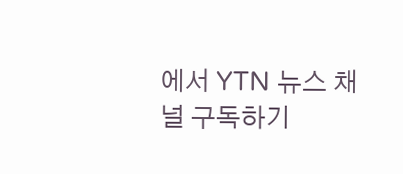에서 YTN 뉴스 채널 구독하기